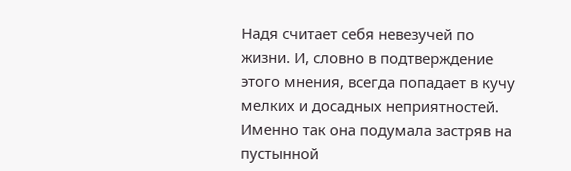Надя считает себя невезучей по жизни. И, словно в подтверждение этого мнения, всегда попадает в кучу мелких и досадных неприятностей. Именно так она подумала застряв на пустынной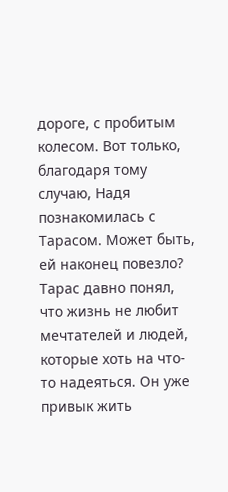дороге, с пробитым колесом. Вот только, благодаря тому случаю, Надя познакомилась с Тарасом. Может быть, ей наконец повезло? Тарас давно понял, что жизнь не любит мечтателей и людей, которые хоть на что-то надеяться. Он уже привык жить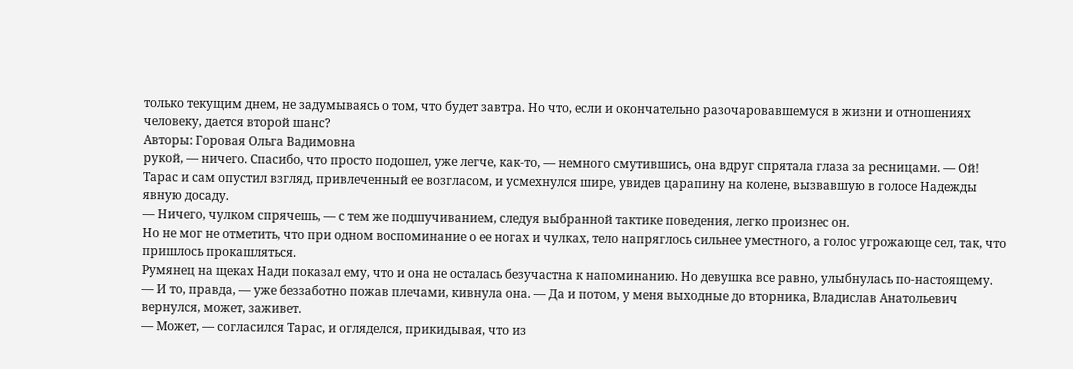только текущим днем, не задумываясь о том, что будет завтра. Но что, если и окончательно разочаровавшемуся в жизни и отношениях человеку, дается второй шанс?
Авторы: Горовая Ольга Вадимовна
рукой, — ничего. Спасибо, что просто подошел, уже легче, как-то, — немного смутившись, она вдруг спрятала глаза за ресницами. — Ой!
Тарас и сам опустил взгляд, привлеченный ее возгласом, и усмехнулся шире, увидев царапину на колене, вызвавшую в голосе Надежды явную досаду.
— Ничего, чулком спрячешь, — с тем же подшучиванием, следуя выбранной тактике поведения, легко произнес он.
Но не мог не отметить, что при одном воспоминание о ее ногах и чулках, тело напряглось сильнее уместного, а голос угрожающе сел, так, что пришлось прокашляться.
Румянец на щеках Нади показал ему, что и она не осталась безучастна к напоминанию. Но девушка все равно, улыбнулась по-настоящему.
— И то, правда, — уже беззаботно пожав плечами, кивнула она. — Да и потом, у меня выходные до вторника, Владислав Анатольевич вернулся, может, заживет.
— Может, — согласился Тарас, и огляделся, прикидывая, что из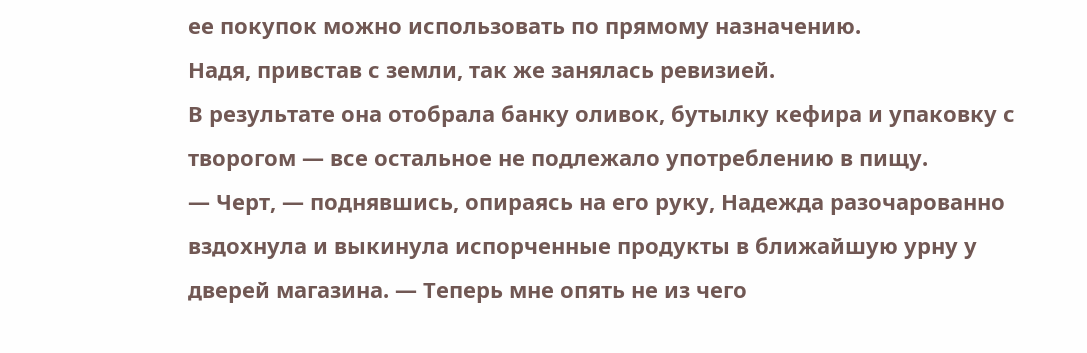ее покупок можно использовать по прямому назначению.
Надя, привстав с земли, так же занялась ревизией.
В результате она отобрала банку оливок, бутылку кефира и упаковку с творогом — все остальное не подлежало употреблению в пищу.
— Черт, — поднявшись, опираясь на его руку, Надежда разочарованно вздохнула и выкинула испорченные продукты в ближайшую урну у дверей магазина. — Теперь мне опять не из чего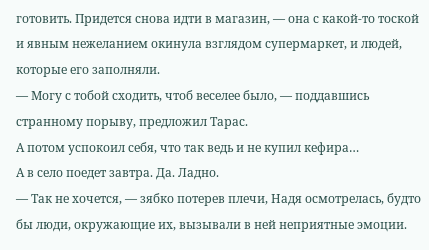готовить. Придется снова идти в магазин, — она с какой-то тоской и явным нежеланием окинула взглядом супермаркет, и людей, которые его заполняли.
— Могу с тобой сходить, чтоб веселее было, — поддавшись странному порыву, предложил Тарас.
А потом успокоил себя, что так ведь и не купил кефира…
А в село поедет завтра. Да. Ладно.
— Так не хочется, — зябко потерев плечи, Надя осмотрелась, будто бы люди, окружающие их, вызывали в ней неприятные эмоции.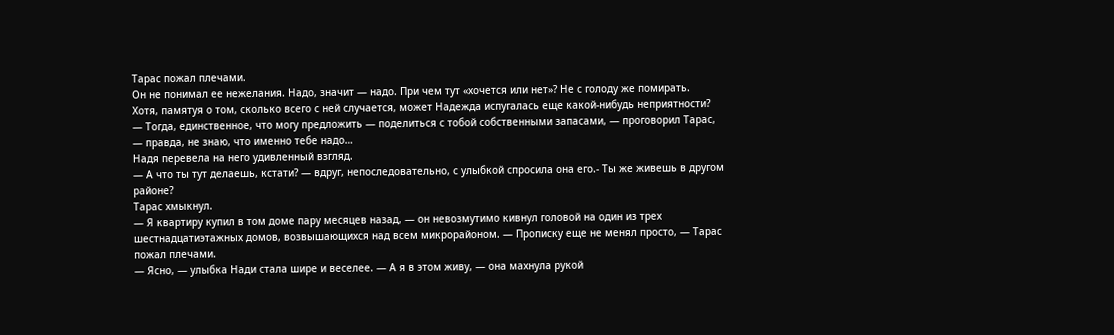Тарас пожал плечами.
Он не понимал ее нежелания. Надо, значит — надо. При чем тут «хочется или нет»? Не с голоду же помирать.
Хотя, памятуя о том, сколько всего с ней случается, может Надежда испугалась еще какой-нибудь неприятности?
— Тогда, единственное, что могу предложить — поделиться с тобой собственными запасами, — проговорил Тарас, — правда, не знаю, что именно тебе надо…
Надя перевела на него удивленный взгляд.
— А что ты тут делаешь, кстати? — вдруг, непоследовательно, с улыбкой спросила она его.- Ты же живешь в другом районе?
Тарас хмыкнул.
— Я квартиру купил в том доме пару месяцев назад, — он невозмутимо кивнул головой на один из трех шестнадцатиэтажных домов, возвышающихся над всем микрорайоном. — Прописку еще не менял просто, — Тарас пожал плечами.
— Ясно, — улыбка Нади стала шире и веселее. — А я в этом живу, — она махнула рукой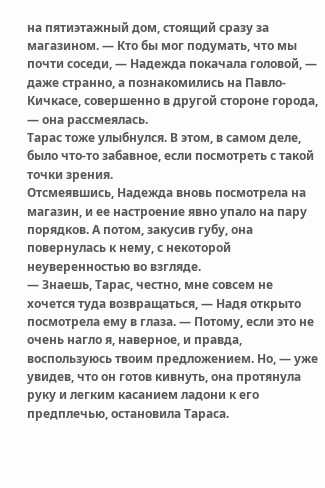на пятиэтажный дом, стоящий сразу за магазином. — Кто бы мог подумать, что мы почти соседи, — Надежда покачала головой, — даже странно, а познакомились на Павло-Кичкасе, совершенно в другой стороне города, — она рассмеялась.
Тарас тоже улыбнулся. В этом, в самом деле, было что-то забавное, если посмотреть с такой точки зрения.
Отсмеявшись, Надежда вновь посмотрела на магазин, и ее настроение явно упало на пару порядков. А потом, закусив губу, она повернулась к нему, с некоторой неуверенностью во взгляде.
— Знаешь, Тарас, честно, мне совсем не хочется туда возвращаться, — Надя открыто посмотрела ему в глаза. — Потому, если это не очень нагло я, наверное, и правда, воспользуюсь твоим предложением. Но, — уже увидев, что он готов кивнуть, она протянула руку и легким касанием ладони к его предплечью, остановила Тараса.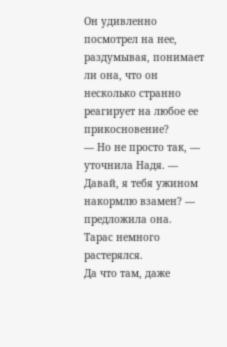Он удивленно посмотрел на нее, раздумывая, понимает ли она, что он несколько странно реагирует на любое ее прикосновение?
— Но не просто так, — уточнила Надя. — Давай, я тебя ужином накормлю взамен? — предложила она.
Тарас немного растерялся.
Да что там, даже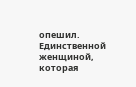опешил.
Единственной женщиной, которая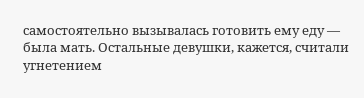самостоятельно вызывалась готовить ему еду — была мать. Остальные девушки, кажется, считали угнетением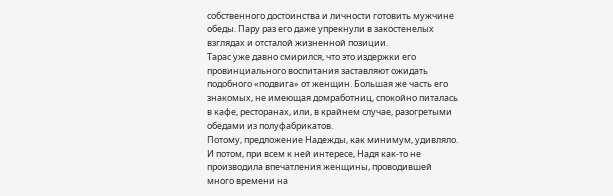собственного достоинства и личности готовить мужчине обеды. Пару раз его даже упрекнули в закостенелых взглядах и отсталой жизненной позиции.
Тарас уже давно смирился, что это издержки его провинциального воспитания заставляют ожидать подобного «подвига» от женщин. Большая же часть его знакомых, не имеющая домработниц, спокойно питалась в кафе, ресторанах, или, в крайнем случае, разогретыми обедами из полуфабрикатов.
Потому, предложение Надежды, как минимум, удивляло.
И потом, при всем к ней интересе, Надя как-то не производила впечатления женщины, проводившей много времени на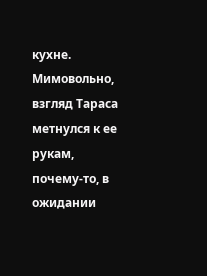кухне.
Мимовольно, взгляд Тараса метнулся к ее рукам, почему-то, в ожидании